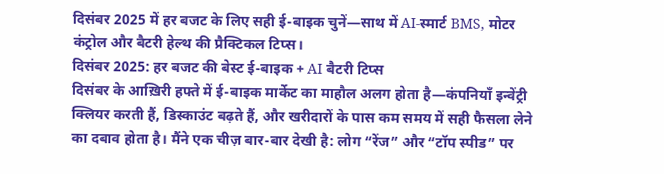दिसंबर 2025 में हर बजट के लिए सही ई-बाइक चुनें—साथ में AI-स्मार्ट BMS, मोटर कंट्रोल और बैटरी हेल्थ की प्रैक्टिकल टिप्स।
दिसंबर 2025: हर बजट की बेस्ट ई-बाइक + AI बैटरी टिप्स
दिसंबर के आख़िरी हफ्ते में ई-बाइक मार्केट का माहौल अलग होता है—कंपनियाँ इन्वेंट्री क्लियर करती हैं, डिस्काउंट बढ़ते हैं, और खरीदारों के पास कम समय में सही फैसला लेने का दबाव होता है। मैंने एक चीज़ बार-बार देखी है: लोग “रेंज” और “टॉप स्पीड” पर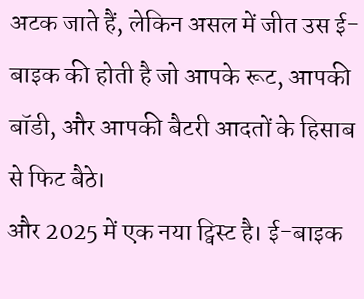अटक जाते हैं, लेकिन असल में जीत उस ई-बाइक की होती है जो आपके रूट, आपकी बॉडी, और आपकी बैटरी आदतों के हिसाब से फिट बैठे।
और 2025 में एक नया ट्विस्ट है। ई-बाइक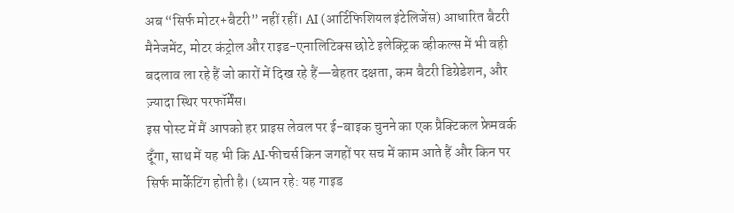अब “सिर्फ मोटर+बैटरी” नहीं रहीं। AI (आर्टिफिशियल इंटेलिजेंस) आधारित बैटरी मैनेजमेंट, मोटर कंट्रोल और राइड-एनालिटिक्स छोटे इलेक्ट्रिक व्हीकल्स में भी वही बदलाव ला रहे हैं जो कारों में दिख रहे हैं—बेहतर दक्षता, कम बैटरी डिग्रेडेशन, और ज़्यादा स्थिर परफॉर्मेंस।
इस पोस्ट में मैं आपको हर प्राइस लेवल पर ई-बाइक चुनने का एक प्रैक्टिकल फ्रेमवर्क दूँगा, साथ में यह भी कि AI-फीचर्स किन जगहों पर सच में काम आते हैं और किन पर सिर्फ मार्केटिंग होती है। (ध्यान रहे: यह गाइड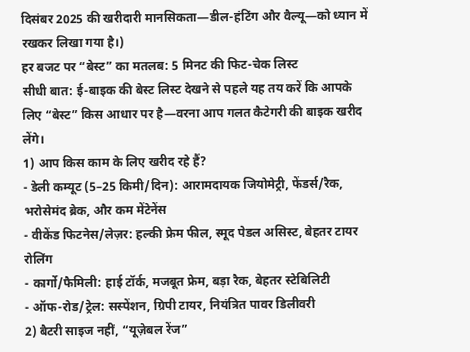दिसंबर 2025 की खरीदारी मानसिकता—डील-हंटिंग और वैल्यू—को ध्यान में रखकर लिखा गया है।)
हर बजट पर “बेस्ट” का मतलब: 5 मिनट की फिट-चेक लिस्ट
सीधी बात: ई-बाइक की बेस्ट लिस्ट देखने से पहले यह तय करें कि आपके लिए “बेस्ट” किस आधार पर है—वरना आप गलत कैटेगरी की बाइक खरीद लेंगे।
1) आप किस काम के लिए खरीद रहे हैं?
- डेली कम्यूट (5–25 किमी/दिन): आरामदायक जियोमेट्री, फेंडर्स/रैक, भरोसेमंद ब्रेक, और कम मेंटेनेंस
- वीकेंड फिटनेस/लेज़र: हल्की फ्रेम फील, स्मूद पेडल असिस्ट, बेहतर टायर रोलिंग
- कार्गो/फैमिली: हाई टॉर्क, मजबूत फ्रेम, बड़ा रैक, बेहतर स्टेबिलिटी
- ऑफ-रोड/ट्रेल: सस्पेंशन, ग्रिपी टायर, नियंत्रित पावर डिलीवरी
2) बैटरी साइज नहीं, “यूज़ेबल रेंज”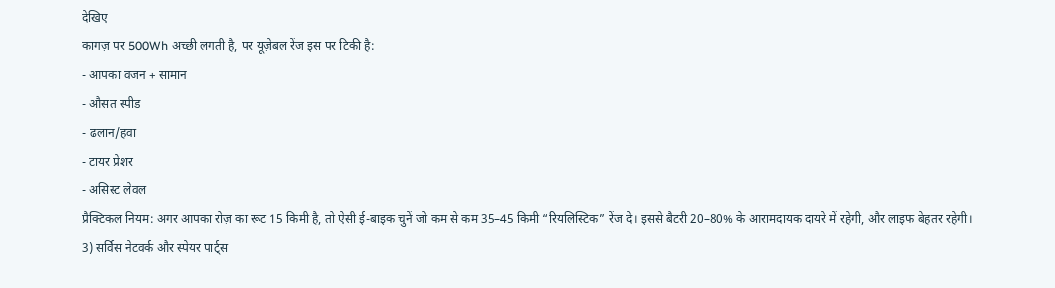देखिए
कागज़ पर 500Wh अच्छी लगती है, पर यूज़ेबल रेंज इस पर टिकी है:
- आपका वजन + सामान
- औसत स्पीड
- ढलान/हवा
- टायर प्रेशर
- असिस्ट लेवल
प्रैक्टिकल नियम: अगर आपका रोज़ का रूट 15 किमी है, तो ऐसी ई-बाइक चुनें जो कम से कम 35–45 किमी “रियलिस्टिक” रेंज दे। इससे बैटरी 20–80% के आरामदायक दायरे में रहेगी, और लाइफ बेहतर रहेगी।
3) सर्विस नेटवर्क और स्पेयर पार्ट्स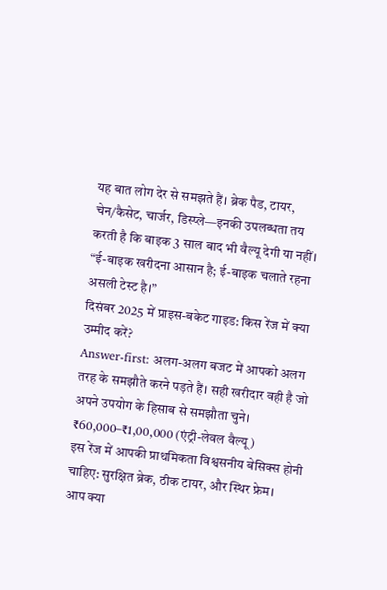यह बात लोग देर से समझते हैं। ब्रेक पैड, टायर, चेन/कैसेट, चार्जर, डिस्प्ले—इनकी उपलब्धता तय करती है कि बाइक 3 साल बाद भी वैल्यू देगी या नहीं।
“ई-बाइक खरीदना आसान है; ई-बाइक चलाते रहना असली टेस्ट है।”
दिसंबर 2025 में प्राइस-बकेट गाइड: किस रेंज में क्या उम्मीद करें?
Answer-first: अलग-अलग बजट में आपको अलग तरह के समझौते करने पड़ते हैं। सही खरीदार वही है जो अपने उपयोग के हिसाब से समझौता चुने।
₹60,000–₹1,00,000 (एंट्री-लेवल वैल्यू)
इस रेंज में आपकी प्राथमिकता विश्वसनीय बेसिक्स होनी चाहिए: सुरक्षित ब्रेक, ठीक टायर, और स्थिर फ्रेम।
आप क्या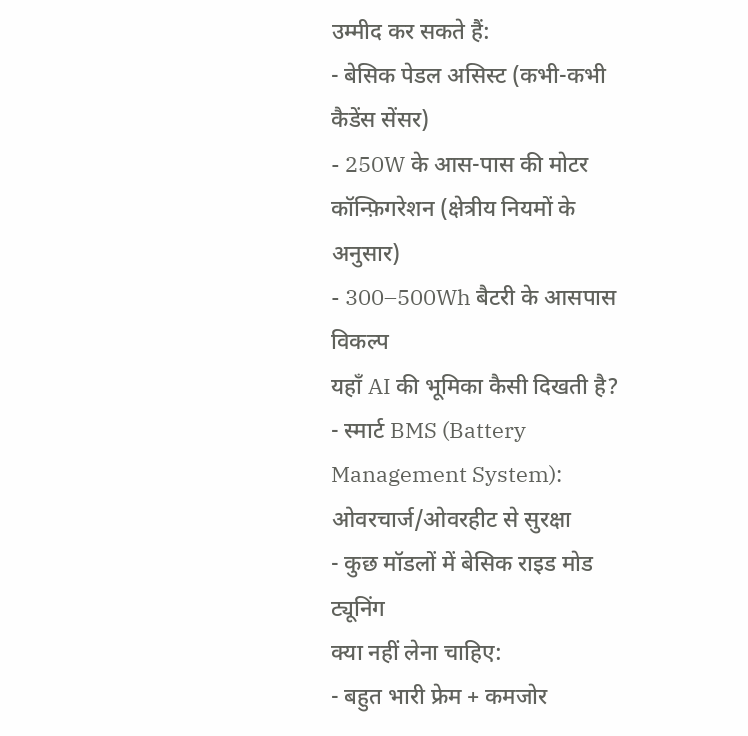उम्मीद कर सकते हैं:
- बेसिक पेडल असिस्ट (कभी-कभी कैडेंस सेंसर)
- 250W के आस-पास की मोटर कॉन्फ़िगरेशन (क्षेत्रीय नियमों के अनुसार)
- 300–500Wh बैटरी के आसपास विकल्प
यहाँ AI की भूमिका कैसी दिखती है?
- स्मार्ट BMS (Battery Management System): ओवरचार्ज/ओवरहीट से सुरक्षा
- कुछ मॉडलों में बेसिक राइड मोड ट्यूनिंग
क्या नहीं लेना चाहिए:
- बहुत भारी फ्रेम + कमजोर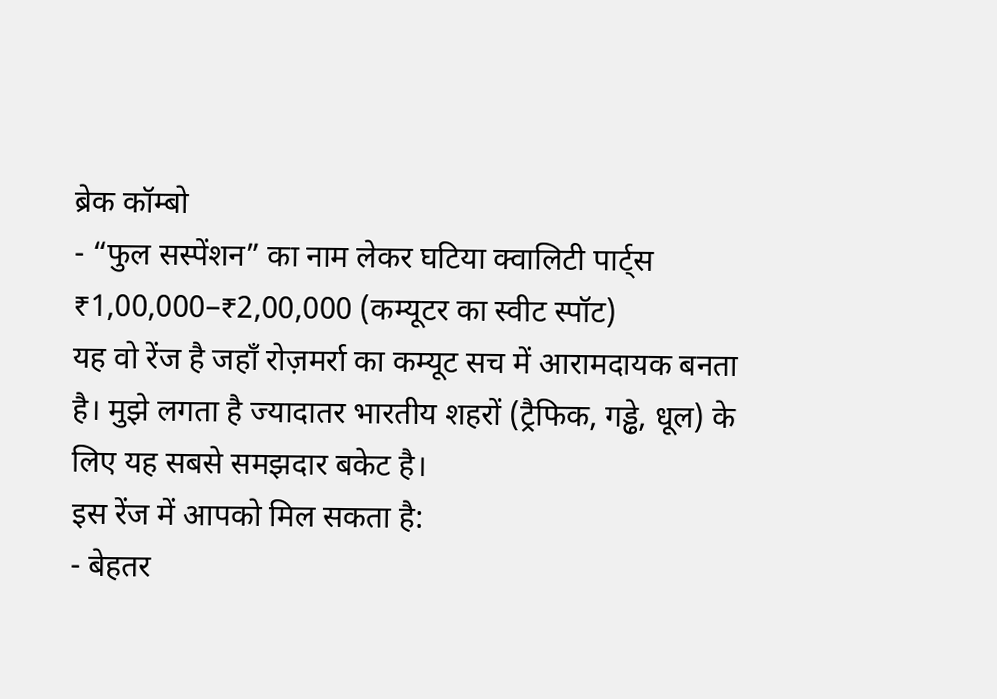ब्रेक कॉम्बो
- “फुल सस्पेंशन” का नाम लेकर घटिया क्वालिटी पार्ट्स
₹1,00,000–₹2,00,000 (कम्यूटर का स्वीट स्पॉट)
यह वो रेंज है जहाँ रोज़मर्रा का कम्यूट सच में आरामदायक बनता है। मुझे लगता है ज्यादातर भारतीय शहरों (ट्रैफिक, गड्ढे, धूल) के लिए यह सबसे समझदार बकेट है।
इस रेंज में आपको मिल सकता है:
- बेहतर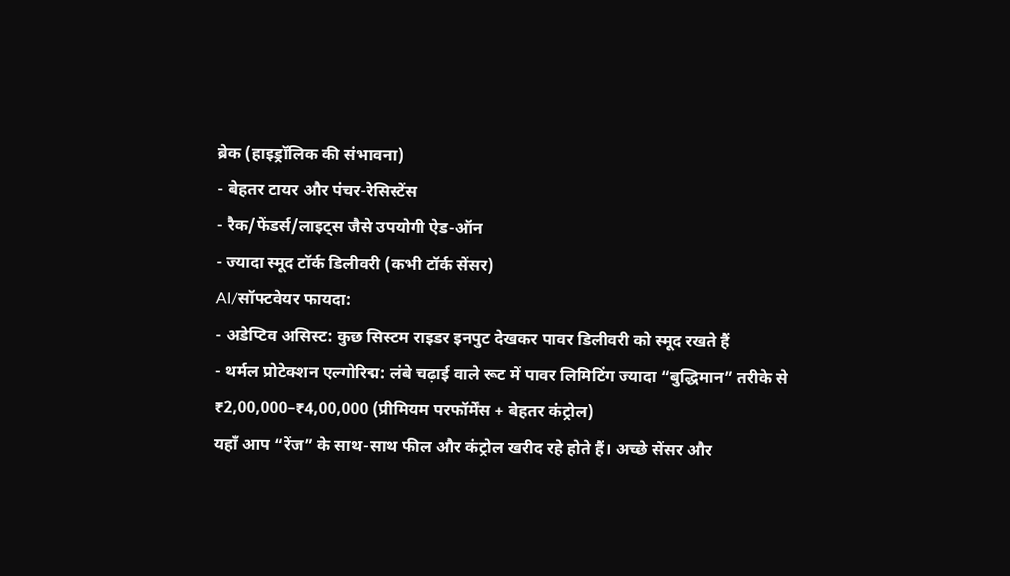ब्रेक (हाइड्रॉलिक की संभावना)
- बेहतर टायर और पंचर-रेसिस्टेंस
- रैक/फेंडर्स/लाइट्स जैसे उपयोगी ऐड-ऑन
- ज्यादा स्मूद टॉर्क डिलीवरी (कभी टॉर्क सेंसर)
AI/सॉफ्टवेयर फायदा:
- अडेप्टिव असिस्ट: कुछ सिस्टम राइडर इनपुट देखकर पावर डिलीवरी को स्मूद रखते हैं
- थर्मल प्रोटेक्शन एल्गोरिद्म: लंबे चढ़ाई वाले रूट में पावर लिमिटिंग ज्यादा “बुद्धिमान” तरीके से
₹2,00,000–₹4,00,000 (प्रीमियम परफॉर्मेंस + बेहतर कंट्रोल)
यहाँ आप “रेंज” के साथ-साथ फील और कंट्रोल खरीद रहे होते हैं। अच्छे सेंसर और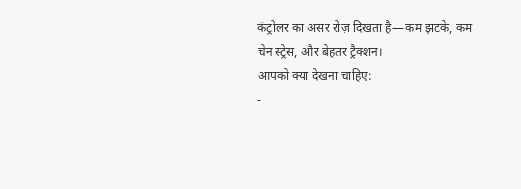कंट्रोलर का असर रोज़ दिखता है—कम झटके, कम चेन स्ट्रेस, और बेहतर ट्रैक्शन।
आपको क्या देखना चाहिए:
-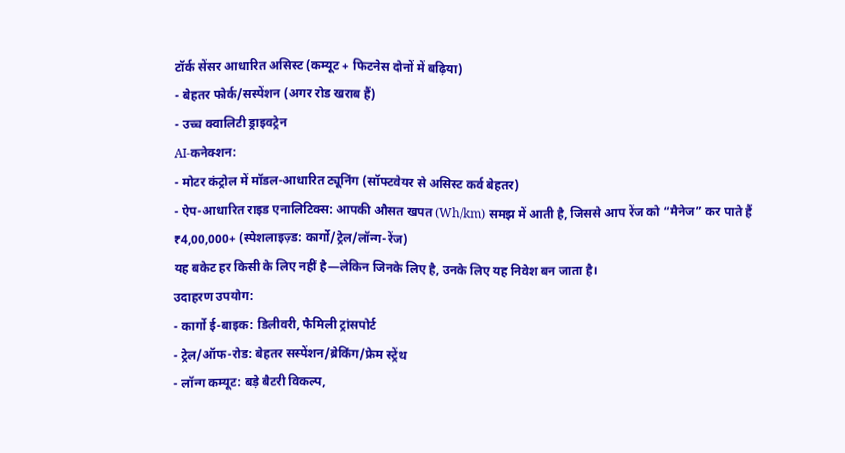टॉर्क सेंसर आधारित असिस्ट (कम्यूट + फिटनेस दोनों में बढ़िया)
- बेहतर फोर्क/सस्पेंशन (अगर रोड खराब हैं)
- उच्च क्वालिटी ड्राइवट्रेन
AI-कनेक्शन:
- मोटर कंट्रोल में मॉडल-आधारित ट्यूनिंग (सॉफ्टवेयर से असिस्ट कर्व बेहतर)
- ऐप-आधारित राइड एनालिटिक्स: आपकी औसत खपत (Wh/km) समझ में आती है, जिससे आप रेंज को “मैनेज” कर पाते हैं
₹4,00,000+ (स्पेशलाइज़्ड: कार्गो/ट्रेल/लॉन्ग-रेंज)
यह बकेट हर किसी के लिए नहीं है—लेकिन जिनके लिए है, उनके लिए यह निवेश बन जाता है।
उदाहरण उपयोग:
- कार्गो ई-बाइक: डिलीवरी, फैमिली ट्रांसपोर्ट
- ट्रेल/ऑफ-रोड: बेहतर सस्पेंशन/ब्रेकिंग/फ्रेम स्ट्रेंथ
- लॉन्ग कम्यूट: बड़े बैटरी विकल्प,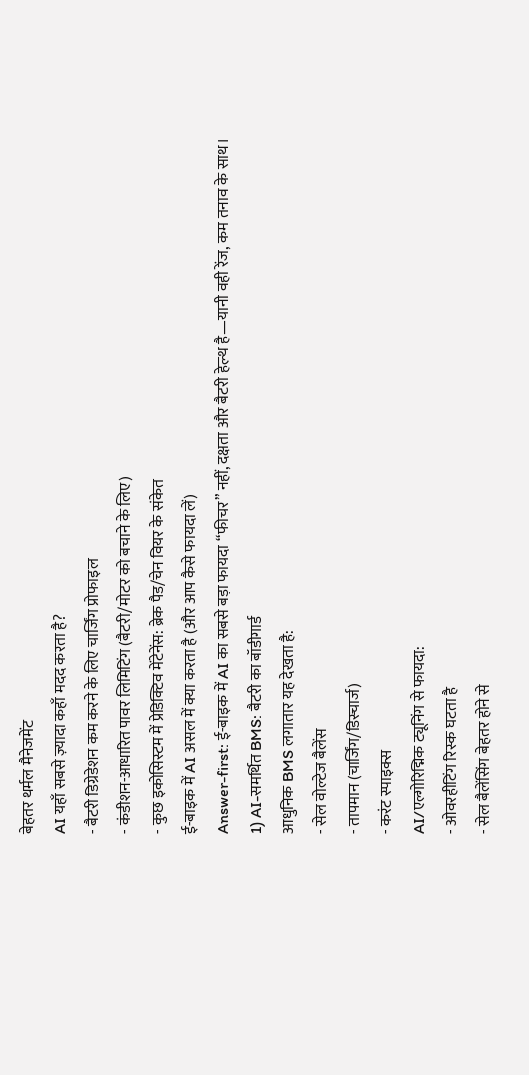बेहतर थर्मल मैनेजमेंट
AI यहाँ सबसे ज़्यादा कहाँ मदद करता है?
- बैटरी डिग्रेडेशन कम करने के लिए चार्जिंग प्रोफाइल
- कंडीशन-आधारित पावर लिमिटिंग (बैटरी/मोटर को बचाने के लिए)
- कुछ इकोसिस्टम में प्रेडिक्टिव मेंटेनेंस: ब्रेक पैड/चेन वियर के संकेत
ई-बाइक में AI असल में क्या करता है (और आप कैसे फायदा लें)
Answer-first: ई-बाइक में AI का सबसे बड़ा फायदा “फीचर” नहीं, दक्षता और बैटरी हेल्थ है—यानी वही रेंज, कम तनाव के साथ।
1) AI-समर्थित BMS: बैटरी का बॉडीगार्ड
आधुनिक BMS लगातार यह देखता है:
- सेल वोल्टेज बैलेंस
- तापमान (चार्जिंग/डिस्चार्ज)
- करंट स्पाइक्स
AI/एल्गोरिद्मिक ट्यूनिंग से फायदा:
- ओवरहीटिंग रिस्क घटता है
- सेल बैलेंसिंग बेहतर होने से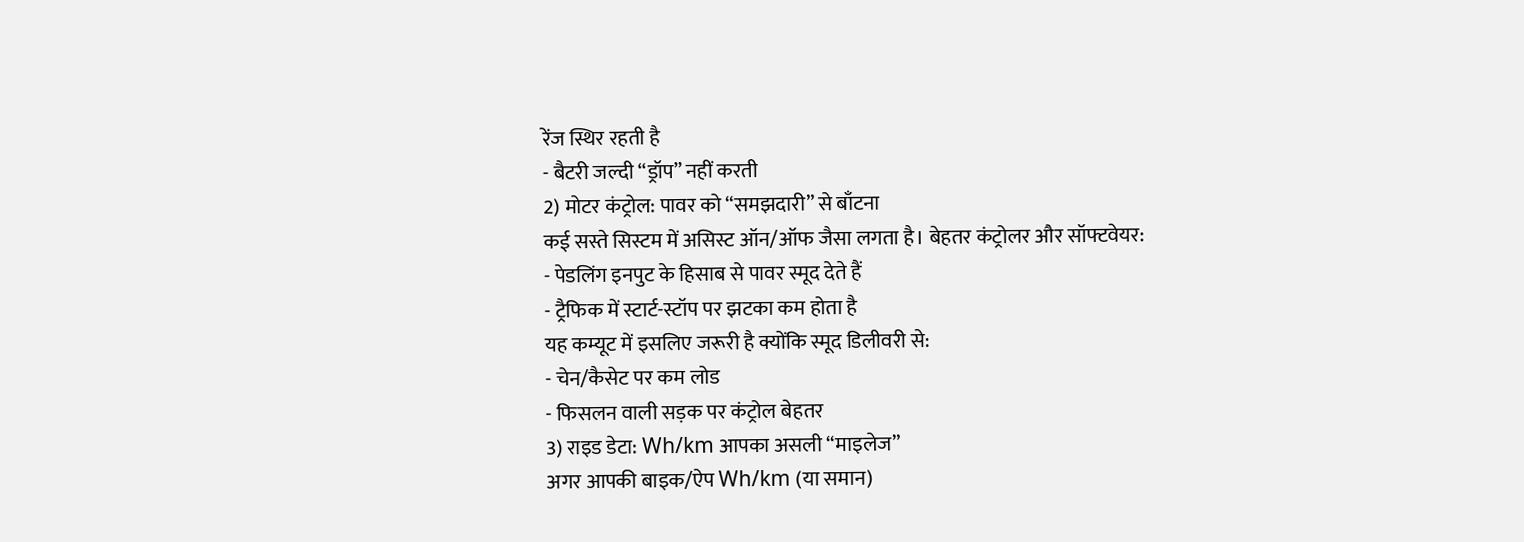रेंज स्थिर रहती है
- बैटरी जल्दी “ड्रॉप” नहीं करती
2) मोटर कंट्रोल: पावर को “समझदारी” से बाँटना
कई सस्ते सिस्टम में असिस्ट ऑन/ऑफ जैसा लगता है। बेहतर कंट्रोलर और सॉफ्टवेयर:
- पेडलिंग इनपुट के हिसाब से पावर स्मूद देते हैं
- ट्रैफिक में स्टार्ट-स्टॉप पर झटका कम होता है
यह कम्यूट में इसलिए जरूरी है क्योंकि स्मूद डिलीवरी से:
- चेन/कैसेट पर कम लोड
- फिसलन वाली सड़क पर कंट्रोल बेहतर
3) राइड डेटा: Wh/km आपका असली “माइलेज”
अगर आपकी बाइक/ऐप Wh/km (या समान)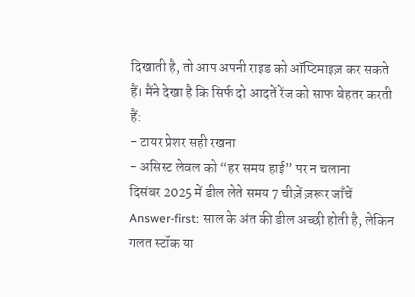दिखाती है, तो आप अपनी राइड को ऑप्टिमाइज़ कर सकते हैं। मैंने देखा है कि सिर्फ दो आदतें रेंज को साफ बेहतर करती हैं:
- टायर प्रेशर सही रखना
- असिस्ट लेवल को “हर समय हाई” पर न चलाना
दिसंबर 2025 में डील लेते समय 7 चीज़ें ज़रूर जाँचें
Answer-first: साल के अंत की डील अच्छी होती है, लेकिन गलत स्टॉक या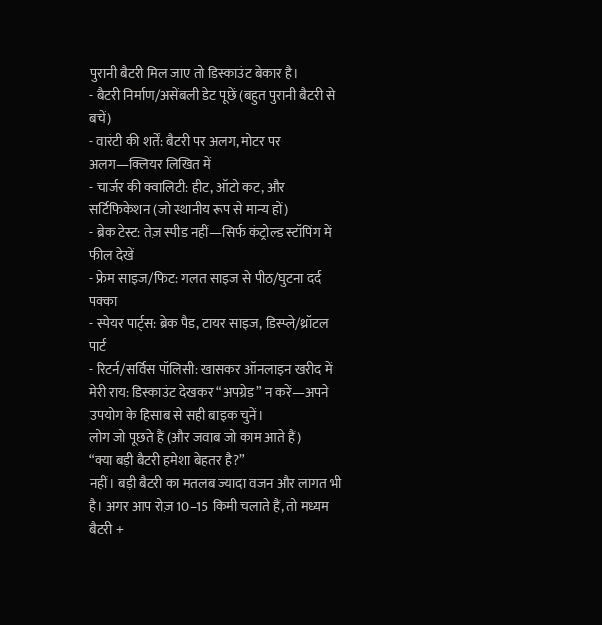पुरानी बैटरी मिल जाए तो डिस्काउंट बेकार है।
- बैटरी निर्माण/असेंबली डेट पूछें (बहुत पुरानी बैटरी से बचें)
- वारंटी की शर्तें: बैटरी पर अलग, मोटर पर अलग—क्लियर लिखित में
- चार्जर की क्वालिटी: हीट, ऑटो कट, और सर्टिफिकेशन (जो स्थानीय रूप से मान्य हों)
- ब्रेक टेस्ट: तेज़ स्पीड नहीं—सिर्फ कंट्रोल्ड स्टॉपिंग में फील देखें
- फ्रेम साइज/फिट: गलत साइज से पीठ/घुटना दर्द पक्का
- स्पेयर पार्ट्स: ब्रेक पैड, टायर साइज, डिस्प्ले/थ्रॉटल पार्ट
- रिटर्न/सर्विस पॉलिसी: खासकर ऑनलाइन खरीद में
मेरी राय: डिस्काउंट देखकर “अपग्रेड” न करें—अपने उपयोग के हिसाब से सही बाइक चुनें।
लोग जो पूछते हैं (और जवाब जो काम आते हैं)
“क्या बड़ी बैटरी हमेशा बेहतर है?”
नहीं। बड़ी बैटरी का मतलब ज्यादा वजन और लागत भी है। अगर आप रोज़ 10–15 किमी चलाते हैं, तो मध्यम बैटरी +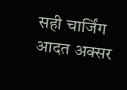सही चार्जिंग आदत अक्सर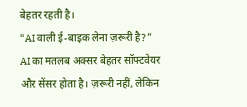बेहतर रहती है।
“AI वाली ई-बाइक लेना ज़रूरी है?”
AI का मतलब अक्सर बेहतर सॉफ्टवेयर और सेंसर होता है। ज़रूरी नहीं, लेकिन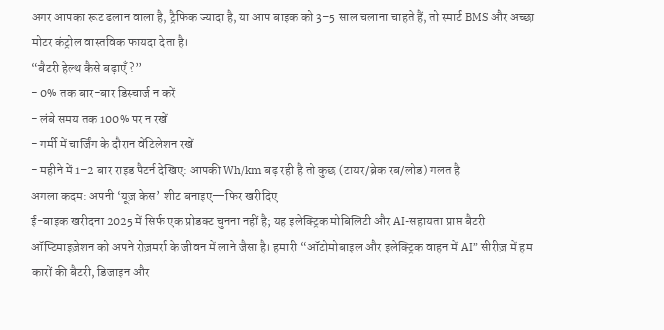अगर आपका रूट ढलान वाला है, ट्रैफिक ज्यादा है, या आप बाइक को 3–5 साल चलाना चाहते हैं, तो स्मार्ट BMS और अच्छा मोटर कंट्रोल वास्तविक फायदा देता है।
“बैटरी हेल्थ कैसे बढ़ाएँ?”
- 0% तक बार-बार डिस्चार्ज न करें
- लंबे समय तक 100% पर न रखें
- गर्मी में चार्जिंग के दौरान वेंटिलेशन रखें
- महीने में 1–2 बार राइड पैटर्न देखिए: आपकी Wh/km बढ़ रही है तो कुछ (टायर/ब्रेक रब/लोड) गलत है
अगला कदम: अपनी ‘यूज़ केस’ शीट बनाइए—फिर खरीदिए
ई-बाइक खरीदना 2025 में सिर्फ एक प्रोडक्ट चुनना नहीं है; यह इलेक्ट्रिक मोबिलिटी और AI-सहायता प्राप्त बैटरी ऑप्टिमाइज़ेशन को अपने रोज़मर्रा के जीवन में लाने जैसा है। हमारी “ऑटोमोबाइल और इलेक्ट्रिक वाहन में AI” सीरीज़ में हम कारों की बैटरी, डिजाइन और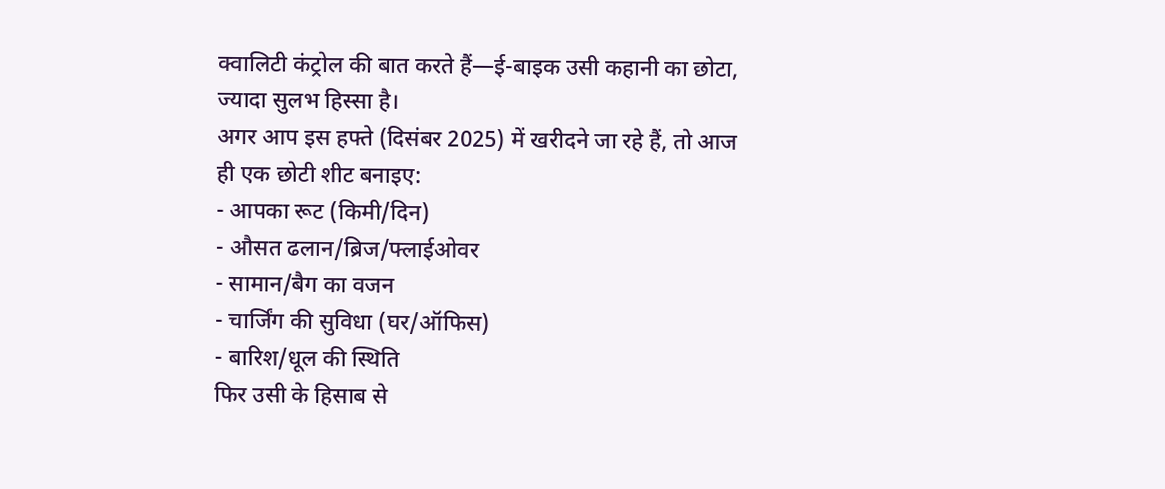क्वालिटी कंट्रोल की बात करते हैं—ई-बाइक उसी कहानी का छोटा, ज्यादा सुलभ हिस्सा है।
अगर आप इस हफ्ते (दिसंबर 2025) में खरीदने जा रहे हैं, तो आज ही एक छोटी शीट बनाइए:
- आपका रूट (किमी/दिन)
- औसत ढलान/ब्रिज/फ्लाईओवर
- सामान/बैग का वजन
- चार्जिंग की सुविधा (घर/ऑफिस)
- बारिश/धूल की स्थिति
फिर उसी के हिसाब से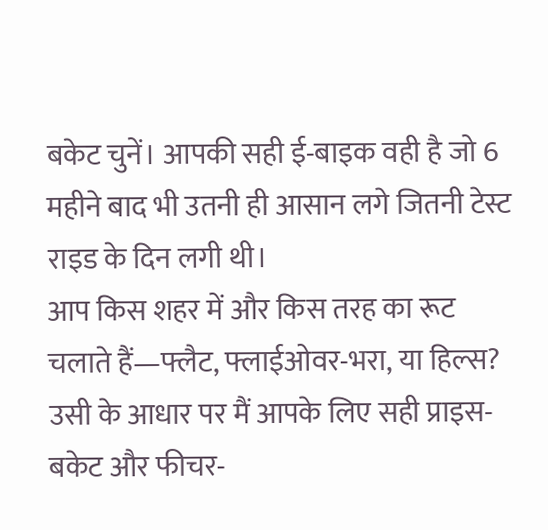बकेट चुनें। आपकी सही ई-बाइक वही है जो 6 महीने बाद भी उतनी ही आसान लगे जितनी टेस्ट राइड के दिन लगी थी।
आप किस शहर में और किस तरह का रूट चलाते हैं—फ्लैट, फ्लाईओवर-भरा, या हिल्स? उसी के आधार पर मैं आपके लिए सही प्राइस-बकेट और फीचर-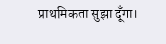प्राथमिकता सुझा दूँगा।